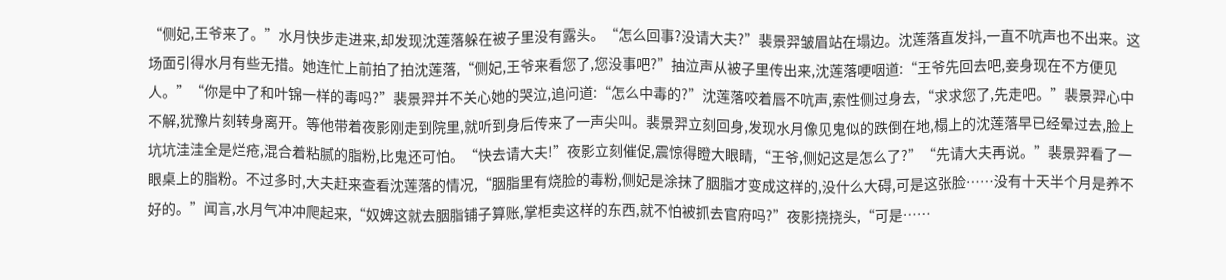“侧妃,王爷来了。”水月快步走进来,却发现沈莲落躲在被子里没有露头。“怎么回事?没请大夫?”裴景羿皱眉站在塌边。沈莲落直发抖,一直不吭声也不出来。这场面引得水月有些无措。她连忙上前拍了拍沈莲落,“侧妃,王爷来看您了,您没事吧?”抽泣声从被子里传出来,沈莲落哽咽道:“王爷先回去吧,妾身现在不方便见人。”“你是中了和叶锦一样的毒吗?”裴景羿并不关心她的哭泣,追问道:“怎么中毒的?”沈莲落咬着唇不吭声,索性侧过身去,“求求您了,先走吧。”裴景羿心中不解,犹豫片刻转身离开。等他带着夜影刚走到院里,就听到身后传来了一声尖叫。裴景羿立刻回身,发现水月像见鬼似的跌倒在地,榻上的沈莲落早已经晕过去,脸上坑坑洼洼全是烂疮,混合着粘腻的脂粉,比鬼还可怕。“快去请大夫!”夜影立刻催促,震惊得瞪大眼睛,“王爷,侧妃这是怎么了?”“先请大夫再说。”裴景羿看了一眼桌上的脂粉。不过多时,大夫赶来查看沈莲落的情况,“胭脂里有烧脸的毒粉,侧妃是涂抹了胭脂才变成这样的,没什么大碍,可是这张脸……没有十天半个月是养不好的。”闻言,水月气冲冲爬起来,“奴婢这就去胭脂铺子算账,掌柜卖这样的东西,就不怕被抓去官府吗?”夜影挠挠头,“可是……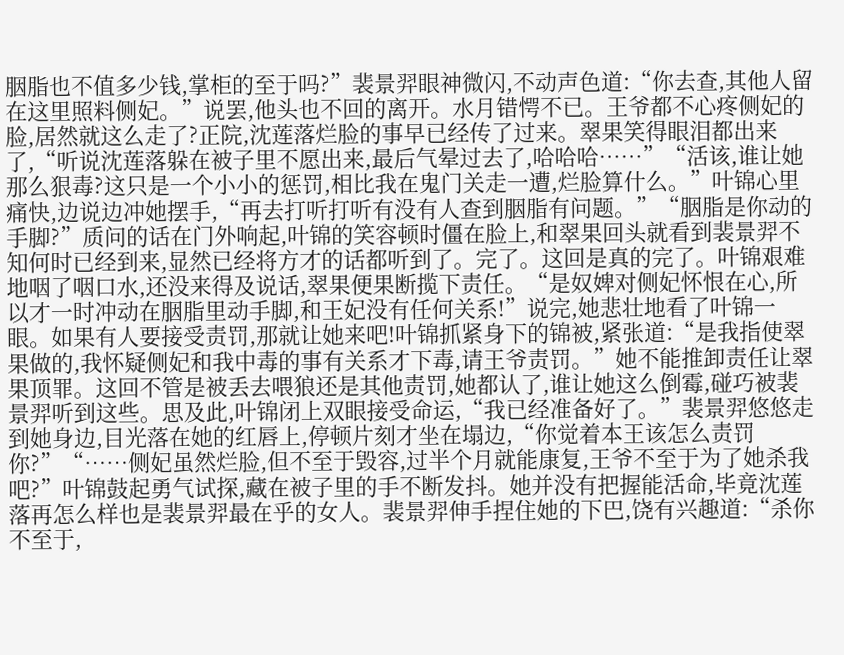胭脂也不值多少钱,掌柜的至于吗?”裴景羿眼神微闪,不动声色道:“你去查,其他人留在这里照料侧妃。”说罢,他头也不回的离开。水月错愕不已。王爷都不心疼侧妃的脸,居然就这么走了?正院,沈莲落烂脸的事早已经传了过来。翠果笑得眼泪都出来了,“听说沈莲落躲在被子里不愿出来,最后气晕过去了,哈哈哈……”“活该,谁让她那么狠毒?这只是一个小小的惩罚,相比我在鬼门关走一遭,烂脸算什么。”叶锦心里痛快,边说边冲她摆手,“再去打听打听有没有人查到胭脂有问题。”“胭脂是你动的手脚?”质问的话在门外响起,叶锦的笑容顿时僵在脸上,和翠果回头就看到裴景羿不知何时已经到来,显然已经将方才的话都听到了。完了。这回是真的完了。叶锦艰难地咽了咽口水,还没来得及说话,翠果便果断揽下责任。“是奴婢对侧妃怀恨在心,所以才一时冲动在胭脂里动手脚,和王妃没有任何关系!”说完,她悲壮地看了叶锦一眼。如果有人要接受责罚,那就让她来吧!叶锦抓紧身下的锦被,紧张道:“是我指使翠果做的,我怀疑侧妃和我中毒的事有关系才下毒,请王爷责罚。”她不能推卸责任让翠果顶罪。这回不管是被丢去喂狼还是其他责罚,她都认了,谁让她这么倒霉,碰巧被裴景羿听到这些。思及此,叶锦闭上双眼接受命运,“我已经准备好了。”裴景羿悠悠走到她身边,目光落在她的红唇上,停顿片刻才坐在塌边,“你觉着本王该怎么责罚你?”“……侧妃虽然烂脸,但不至于毁容,过半个月就能康复,王爷不至于为了她杀我吧?”叶锦鼓起勇气试探,藏在被子里的手不断发抖。她并没有把握能活命,毕竟沈莲落再怎么样也是裴景羿最在乎的女人。裴景羿伸手捏住她的下巴,饶有兴趣道:“杀你不至于,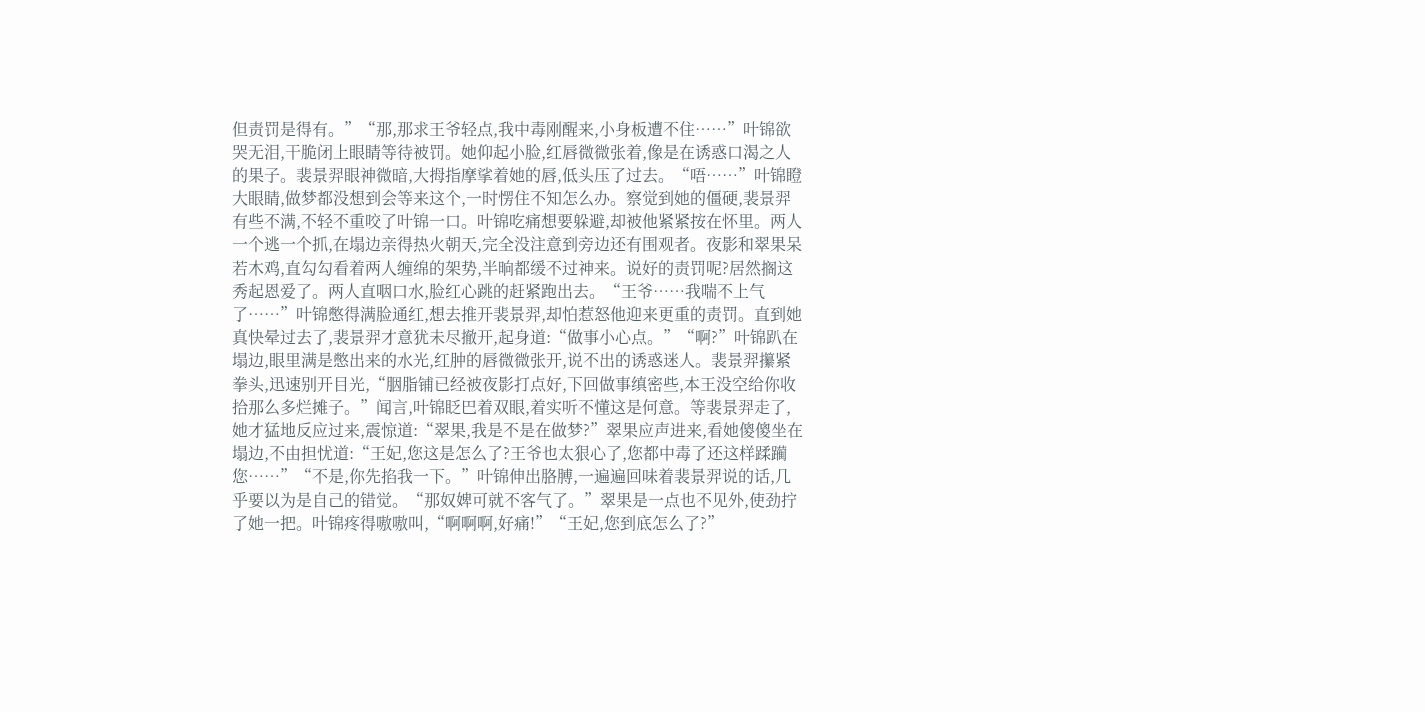但责罚是得有。”“那,那求王爷轻点,我中毒刚醒来,小身板遭不住……”叶锦欲哭无泪,干脆闭上眼睛等待被罚。她仰起小脸,红唇微微张着,像是在诱惑口渴之人的果子。裴景羿眼神微暗,大拇指摩挲着她的唇,低头压了过去。“唔……”叶锦瞪大眼睛,做梦都没想到会等来这个,一时愣住不知怎么办。察觉到她的僵硬,裴景羿有些不满,不轻不重咬了叶锦一口。叶锦吃痛想要躲避,却被他紧紧按在怀里。两人一个逃一个抓,在塌边亲得热火朝天,完全没注意到旁边还有围观者。夜影和翠果呆若木鸡,直勾勾看着两人缠绵的架势,半晌都缓不过神来。说好的责罚呢?居然搁这秀起恩爱了。两人直咽口水,脸红心跳的赶紧跑出去。“王爷……我喘不上气了……”叶锦憋得满脸通红,想去推开裴景羿,却怕惹怒他迎来更重的责罚。直到她真快晕过去了,裴景羿才意犹未尽撤开,起身道:“做事小心点。”“啊?”叶锦趴在塌边,眼里满是憋出来的水光,红肿的唇微微张开,说不出的诱惑迷人。裴景羿攥紧拳头,迅速别开目光,“胭脂铺已经被夜影打点好,下回做事缜密些,本王没空给你收拾那么多烂摊子。”闻言,叶锦眨巴着双眼,着实听不懂这是何意。等裴景羿走了,她才猛地反应过来,震惊道:“翠果,我是不是在做梦?”翠果应声进来,看她傻傻坐在塌边,不由担忧道:“王妃,您这是怎么了?王爷也太狠心了,您都中毒了还这样蹂躏您……”“不是,你先掐我一下。”叶锦伸出胳膊,一遍遍回味着裴景羿说的话,几乎要以为是自己的错觉。“那奴婢可就不客气了。”翠果是一点也不见外,使劲拧了她一把。叶锦疼得嗷嗷叫,“啊啊啊,好痛!”“王妃,您到底怎么了?”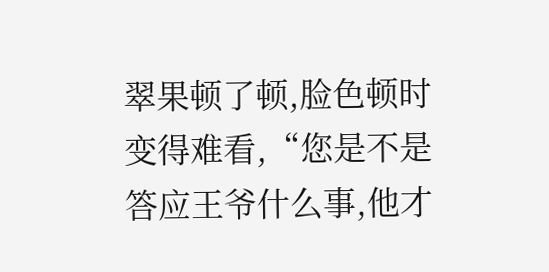翠果顿了顿,脸色顿时变得难看,“您是不是答应王爷什么事,他才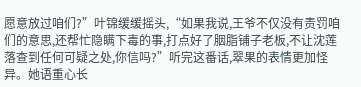愿意放过咱们?”叶锦缓缓摇头,“如果我说,王爷不仅没有责罚咱们的意思,还帮忙隐瞒下毒的事,打点好了胭脂铺子老板,不让沈莲落查到任何可疑之处,你信吗?”听完这番话,翠果的表情更加怪异。她语重心长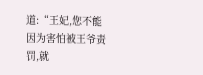道:“王妃,您不能因为害怕被王爷责罚,就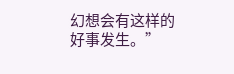幻想会有这样的好事发生。”